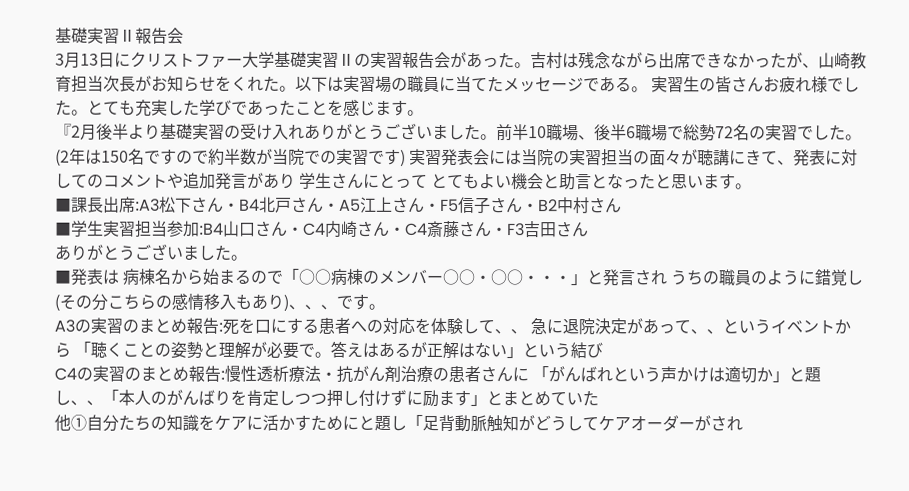基礎実習Ⅱ報告会
3月13日にクリストファー大学基礎実習Ⅱの実習報告会があった。吉村は残念ながら出席できなかったが、山崎教育担当次長がお知らせをくれた。以下は実習場の職員に当てたメッセージである。 実習生の皆さんお疲れ様でした。とても充実した学びであったことを感じます。
『2月後半より基礎実習の受け入れありがとうございました。前半10職場、後半6職場で総勢72名の実習でした。(2年は150名ですので約半数が当院での実習です) 実習発表会には当院の実習担当の面々が聴講にきて、発表に対してのコメントや追加発言があり 学生さんにとって とてもよい機会と助言となったと思います。
■課長出席:A3松下さん・B4北戸さん・A5江上さん・F5信子さん・B2中村さん
■学生実習担当参加:B4山口さん・C4内崎さん・C4斎藤さん・F3吉田さん
ありがとうございました。
■発表は 病棟名から始まるので「○○病棟のメンバー○○・○○・・・」と発言され うちの職員のように錯覚し(その分こちらの感情移入もあり)、、、です。
A3の実習のまとめ報告:死を口にする患者への対応を体験して、、 急に退院決定があって、、というイベントから 「聴くことの姿勢と理解が必要で。答えはあるが正解はない」という結び
C4の実習のまとめ報告:慢性透析療法・抗がん剤治療の患者さんに 「がんばれという声かけは適切か」と題し、、「本人のがんばりを肯定しつつ押し付けずに励ます」とまとめていた
他①自分たちの知識をケアに活かすためにと題し「足背動脈触知がどうしてケアオーダーがされ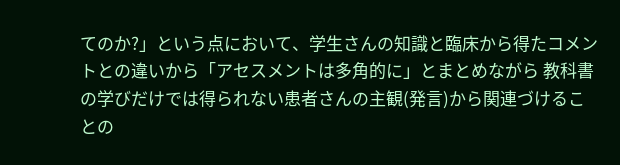てのか?」という点において、学生さんの知識と臨床から得たコメントとの違いから「アセスメントは多角的に」とまとめながら 教科書の学びだけでは得られない患者さんの主観(発言)から関連づけることの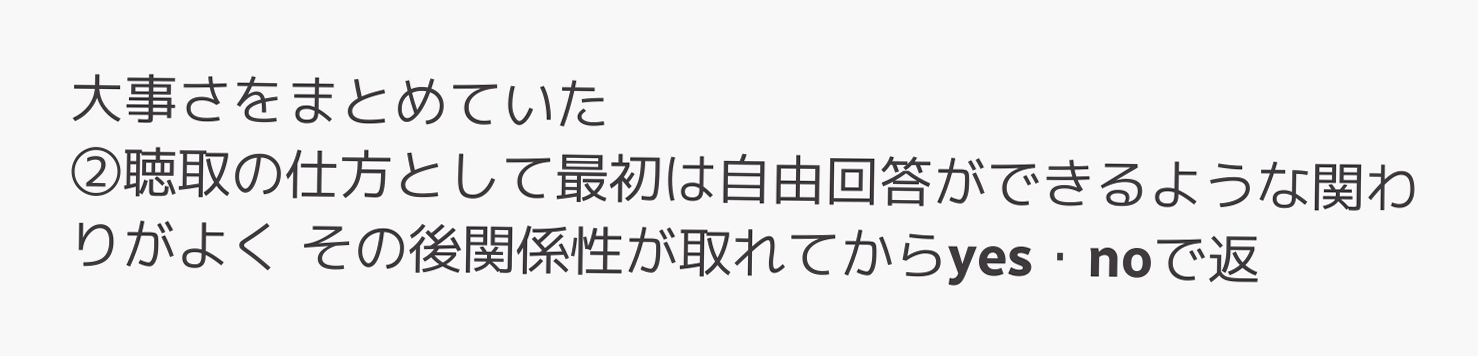大事さをまとめていた
②聴取の仕方として最初は自由回答ができるような関わりがよく その後関係性が取れてからyes・noで返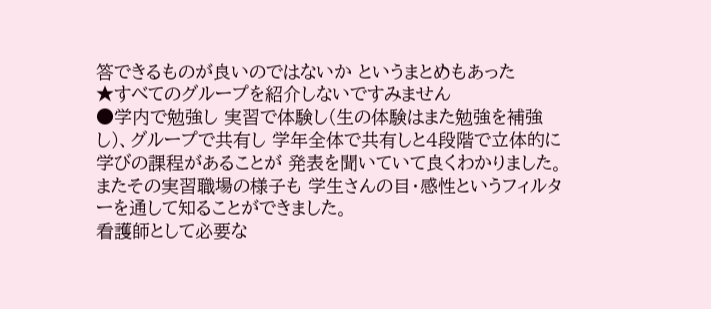答できるものが良いのではないか というまとめもあった
★すべてのグループを紹介しないですみません
●学内で勉強し 実習で体験し(生の体験はまた勉強を補強し)、グループで共有し 学年全体で共有しと4段階で立体的に学びの課程があることが 発表を聞いていて良くわかりました。
またその実習職場の様子も 学生さんの目・感性というフィルターを通して知ることができました。
看護師として必要な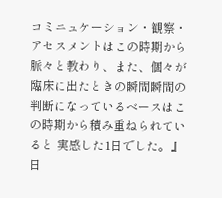コミニュケーション・観察・アセスメントはこの時期から脈々と教わり、また、個々が臨床に出たときの瞬間瞬間の判断になっているベースはこの時期から積み重ねられていると 実感した1日でした。』
日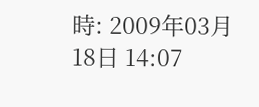時: 2009年03月18日 14:07